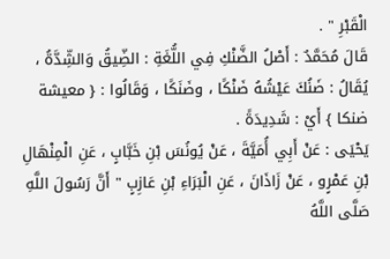الْقَبْرِ " .
قَالَ مُحَمَّدٌ : أَصْلُ الضَّنْكِ فِي اللُّغَةِ : الضِّيقُ وَالشِّدَّةُ ، يُقَالُ : ضَنُكَ عَيْشُهُ ضَنْكًا ، وضَنَكًا ، وَقَالُوا : { معيشة ضنكا } أَيْ : شَدِيدَةً .
يَحْيَى : عَنْ أَبِي أُمَيَّةَ ، عَنْ يُونُسَ بْنِ خَبَّابٍ ، عَنِ الْمِنْهَالِ بْنِ عَمْرٍو ، عَنْ زَاذَانَ ، عَنِ الْبَرَاءِ بْنِ عَازِبٍ " أَنَّ رَسُولَ اللَّهِ صَلَّى اللَّهُ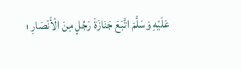عَلَيْهِ وَسَلَّمَ اتَّبَعَ جَنَازَةَ رَجُلٍ مِنَ الْأَنْصَارِ ؛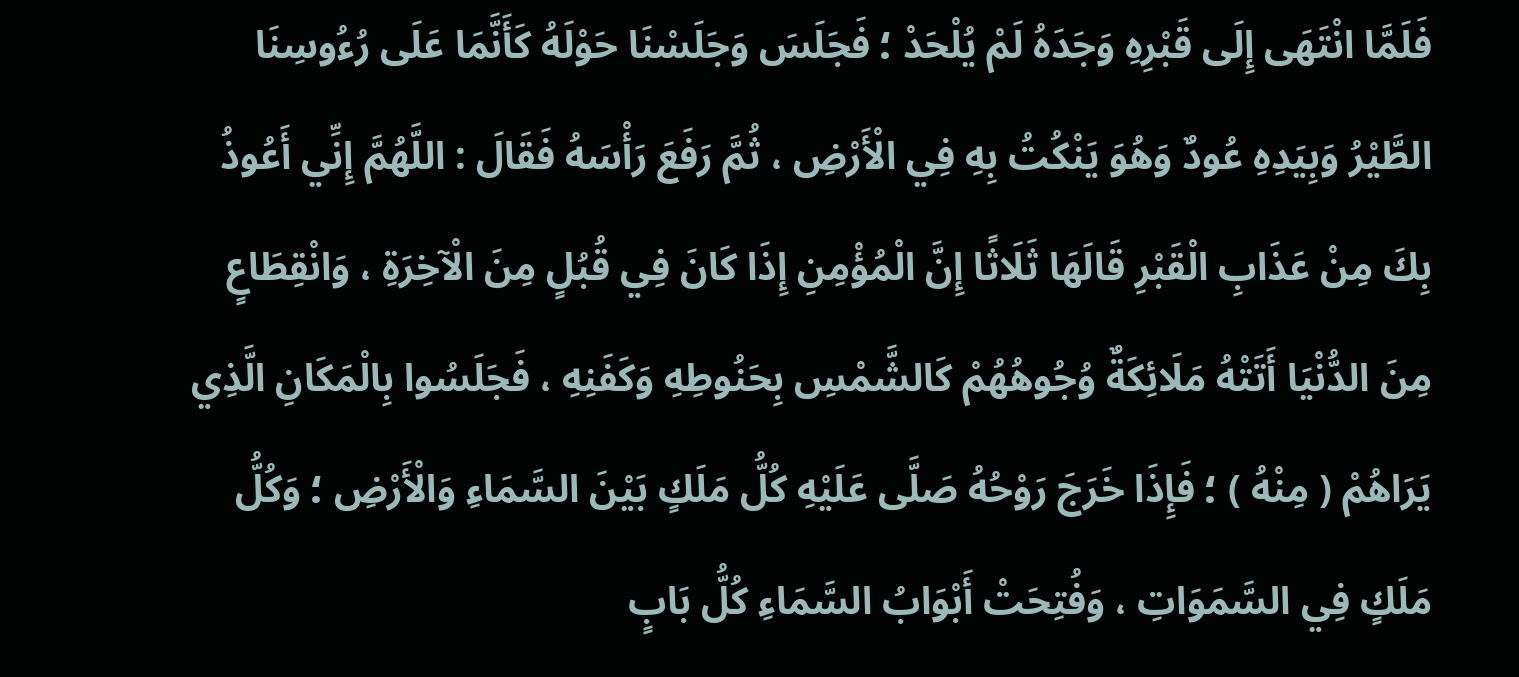فَلَمَّا انْتَهَى إِلَى قَبْرِهِ وَجَدَهُ لَمْ يُلْحَدْ ؛ فَجَلَسَ وَجَلَسْنَا حَوْلَهُ كَأَنَّمَا عَلَى رُءُوسِنَا الطَّيْرُ وَبِيَدِهِ عُودٌ وَهُوَ يَنْكُتُ بِهِ فِي الْأَرْضِ ، ثُمَّ رَفَعَ رَأْسَهُ فَقَالَ : اللَّهُمَّ إِنِّي أَعُوذُ بِكَ مِنْ عَذَابِ الْقَبْرِ قَالَهَا ثَلَاثًا إِنَّ الْمُؤْمِنِ إِذَا كَانَ فِي قُبُلٍ مِنَ الْآخِرَةِ ، وَانْقِطَاعٍ مِنَ الدُّنْيَا أَتَتْهُ مَلَائِكَةٌ وُجُوهُهُمْ كَالشَّمْسِ بِحَنُوطِهِ وَكَفَنِهِ ، فَجَلَسُوا بِالْمَكَانِ الَّذِي يَرَاهُمْ ( مِنْهُ ) ؛ فَإِذَا خَرَجَ رَوْحُهُ صَلَّى عَلَيْهِ كُلُّ مَلَكٍ بَيْنَ السَّمَاءِ وَالْأَرْضِ ؛ وَكُلُّ مَلَكٍ فِي السَّمَوَاتِ ، وَفُتِحَتْ أَبْوَابُ السَّمَاءِ كُلُّ بَابٍ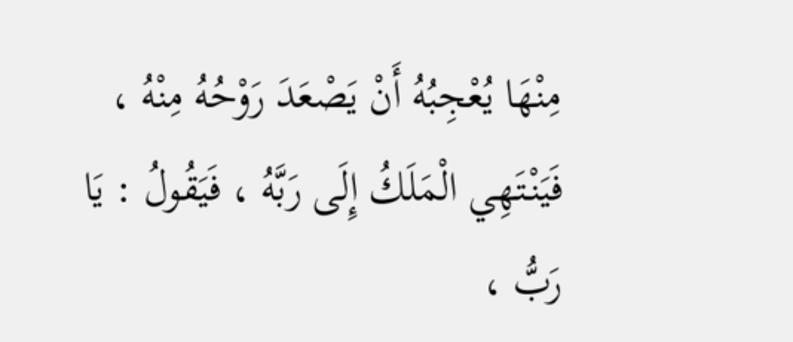مِنْهَا يُعْجِبُهُ أَنْ يَصْعَدَ رَوْحُهُ مِنْهُ ، فَيَنْتَهِي الْمَلَكُ إِلَى رَبَّهُ ، فَيَقُولُ : يَا رَبُّ ،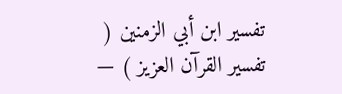تفسير ابن أبي الزمنين ( تفسير القرآن العزيز ) —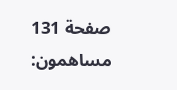صفحة 131
مساهمون: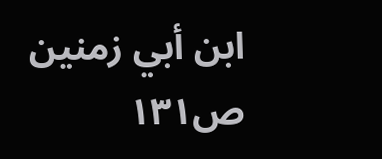ابن أبي زمنين
ص١٣١